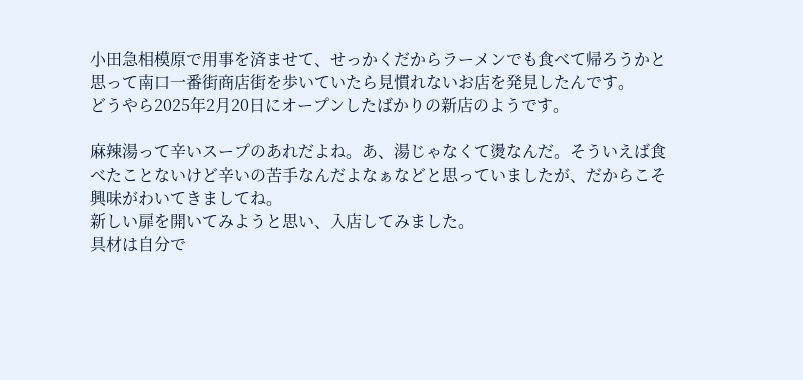小田急相模原で用事を済ませて、せっかくだからラーメンでも食べて帰ろうかと思って南口一番街商店街を歩いていたら見慣れないお店を発見したんです。
どうやら2025年2月20日にオープンしたばかりの新店のようです。

麻辣湯って辛いスープのあれだよね。あ、湯じゃなくて燙なんだ。そういえば食べたことないけど辛いの苦手なんだよなぁなどと思っていましたが、だからこそ興味がわいてきましてね。
新しい扉を開いてみようと思い、入店してみました。
具材は自分で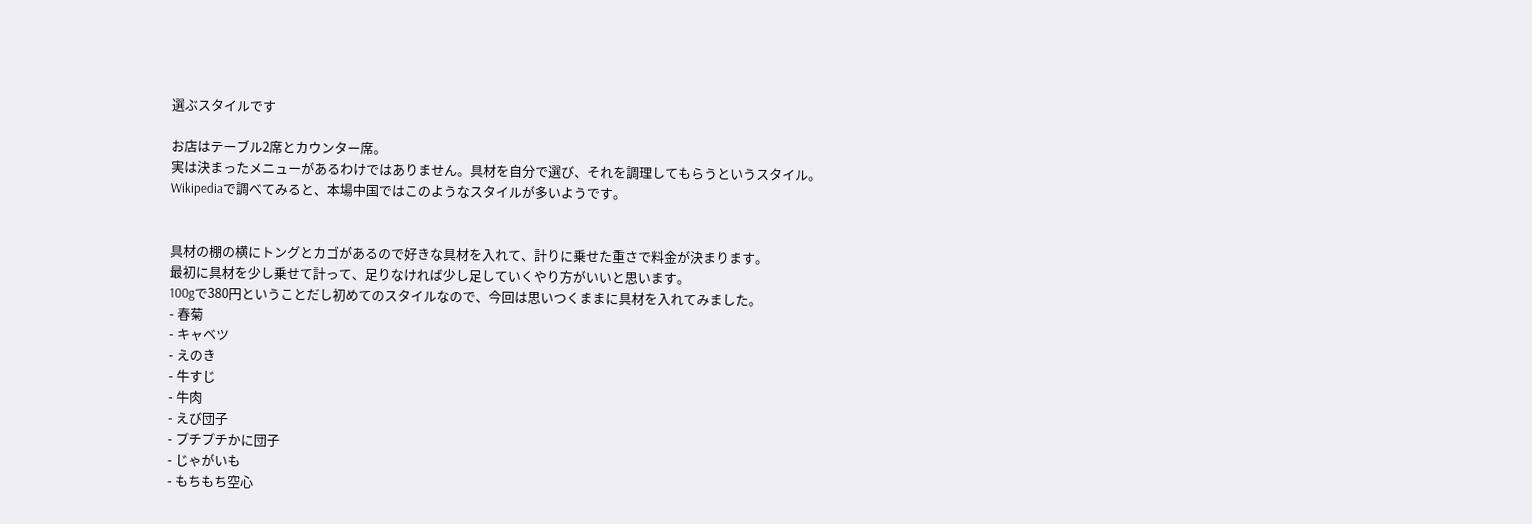選ぶスタイルです

お店はテーブル2席とカウンター席。
実は決まったメニューがあるわけではありません。具材を自分で選び、それを調理してもらうというスタイル。
Wikipediaで調べてみると、本場中国ではこのようなスタイルが多いようです。


具材の棚の横にトングとカゴがあるので好きな具材を入れて、計りに乗せた重さで料金が決まります。
最初に具材を少し乗せて計って、足りなければ少し足していくやり方がいいと思います。
100gで380円ということだし初めてのスタイルなので、今回は思いつくままに具材を入れてみました。
- 春菊
- キャベツ
- えのき
- 牛すじ
- 牛肉
- えび団子
- プチプチかに団子
- じゃがいも
- もちもち空心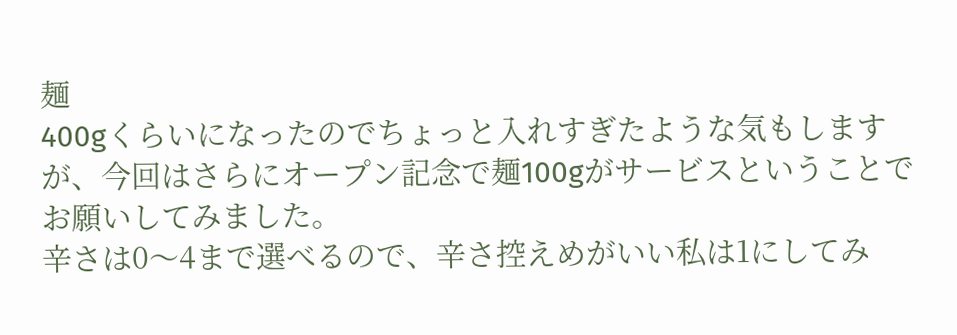麺
400gくらいになったのでちょっと入れすぎたような気もしますが、今回はさらにオープン記念で麺100gがサービスということでお願いしてみました。
辛さは0〜4まで選べるので、辛さ控えめがいい私は1にしてみ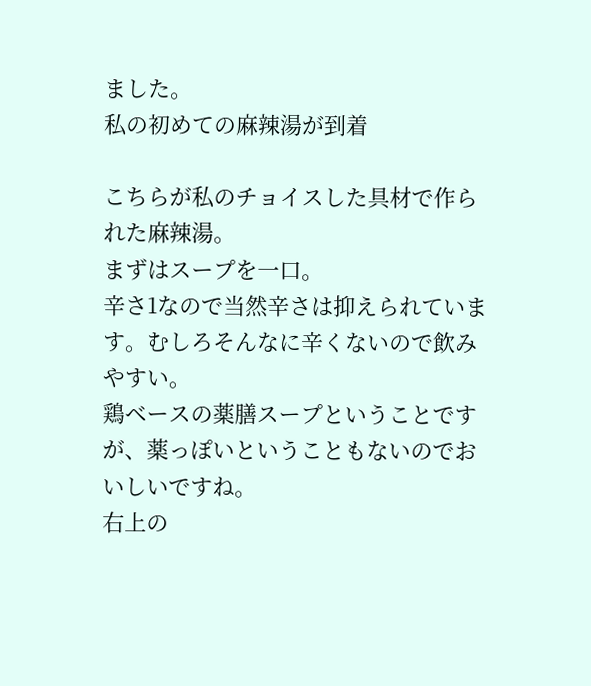ました。
私の初めての麻辣湯が到着

こちらが私のチョイスした具材で作られた麻辣湯。
まずはスープを一口。
辛さ1なので当然辛さは抑えられています。むしろそんなに辛くないので飲みやすい。
鶏ベースの薬膳スープということですが、薬っぽいということもないのでおいしいですね。
右上の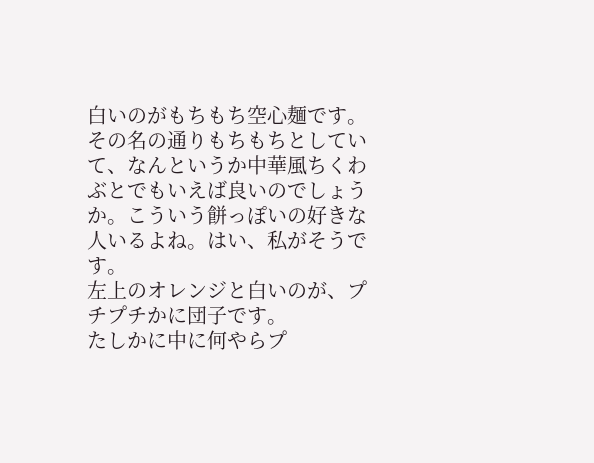白いのがもちもち空心麺です。
その名の通りもちもちとしていて、なんというか中華風ちくわぶとでもいえば良いのでしょうか。こういう餅っぽいの好きな人いるよね。はい、私がそうです。
左上のオレンジと白いのが、プチプチかに団子です。
たしかに中に何やらプ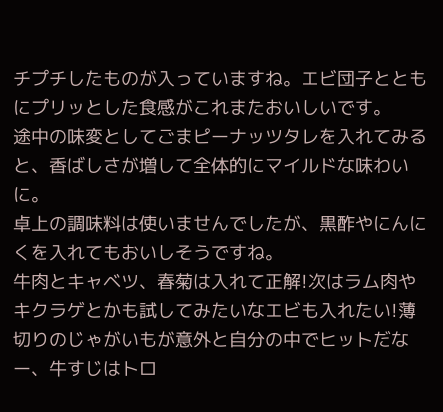チプチしたものが入っていますね。エビ団子とともにプリッとした食感がこれまたおいしいです。
途中の味変としてごまピーナッツタレを入れてみると、香ばしさが増して全体的にマイルドな味わいに。
卓上の調味料は使いませんでしたが、黒酢やにんにくを入れてもおいしそうですね。
牛肉とキャベツ、春菊は入れて正解!次はラム肉やキクラゲとかも試してみたいなエビも入れたい!薄切りのじゃがいもが意外と自分の中でヒットだなー、牛すじはトロ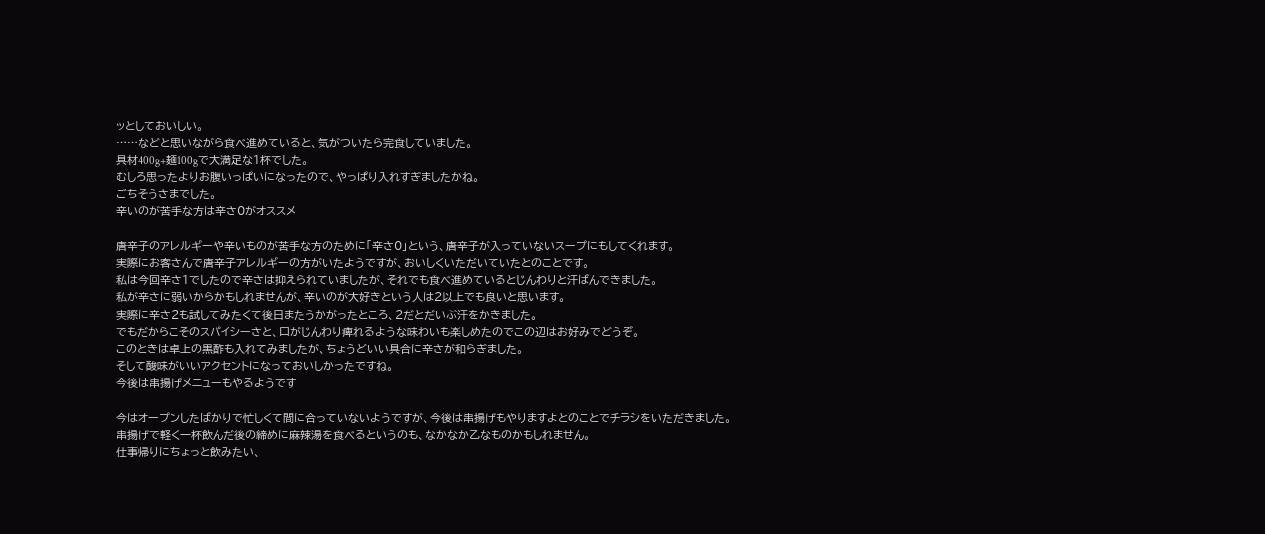ッとしておいしい。
……などと思いながら食べ進めていると、気がついたら完食していました。
具材400g+麺100gで大満足な1杯でした。
むしろ思ったよりお腹いっぱいになったので、やっぱり入れすぎましたかね。
ごちそうさまでした。
辛いのが苦手な方は辛さ0がオススメ

唐辛子のアレルギーや辛いものが苦手な方のために「辛さ0」という、唐辛子が入っていないスープにもしてくれます。
実際にお客さんで唐辛子アレルギーの方がいたようですが、おいしくいただいていたとのことです。
私は今回辛さ1でしたので辛さは抑えられていましたが、それでも食べ進めているとじんわりと汗ばんできました。
私が辛さに弱いからかもしれませんが、辛いのが大好きという人は2以上でも良いと思います。
実際に辛さ2も試してみたくて後日またうかがったところ、2だとだいぶ汗をかきました。
でもだからこそのスパイシーさと、口がじんわり痺れるような味わいも楽しめたのでこの辺はお好みでどうぞ。
このときは卓上の黒酢も入れてみましたが、ちょうどいい具合に辛さが和らぎました。
そして酸味がいいアクセントになっておいしかったですね。
今後は串揚げメニューもやるようです

今はオープンしたばかりで忙しくて間に合っていないようですが、今後は串揚げもやりますよとのことでチラシをいただきました。
串揚げで軽く一杯飲んだ後の締めに麻辣湯を食べるというのも、なかなか乙なものかもしれません。
仕事帰りにちょっと飲みたい、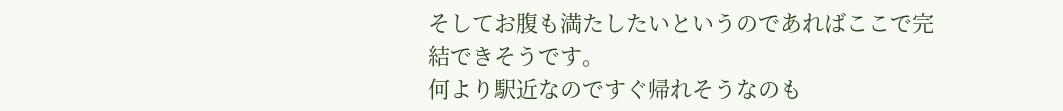そしてお腹も満たしたいというのであればここで完結できそうです。
何より駅近なのですぐ帰れそうなのも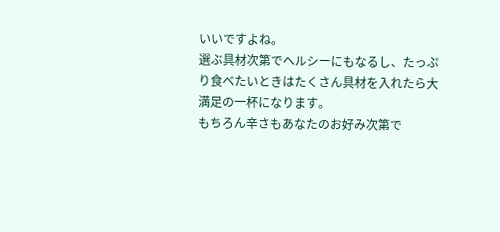いいですよね。
選ぶ具材次第でヘルシーにもなるし、たっぷり食べたいときはたくさん具材を入れたら大満足の一杯になります。
もちろん辛さもあなたのお好み次第で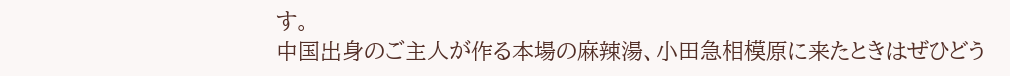す。
中国出身のご主人が作る本場の麻辣湯、小田急相模原に来たときはぜひどう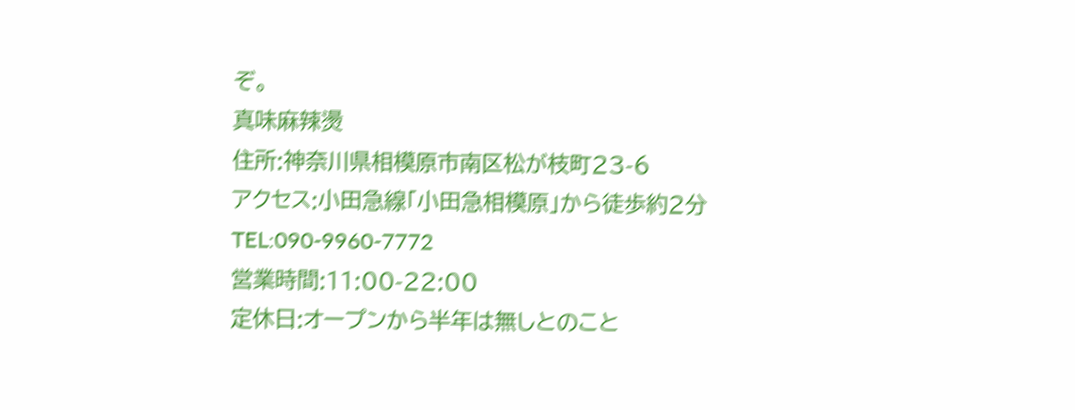ぞ。
真味麻辣燙
住所:神奈川県相模原市南区松が枝町23-6
アクセス:小田急線「小田急相模原」から徒歩約2分
TEL:090-9960-7772
営業時間:11:00-22:00
定休日:オープンから半年は無しとのこと